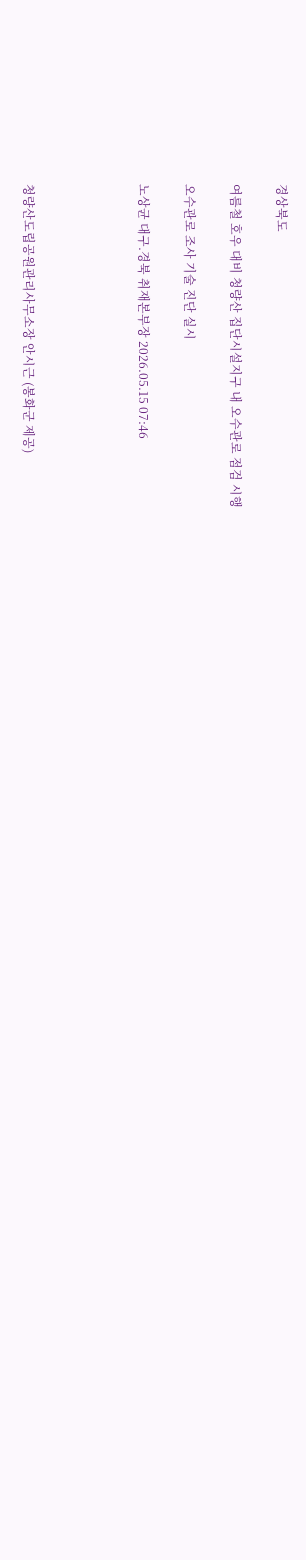경상북도

여름철 호우 대비 청량산 집단시설지구 내 오수관로 점검 시행

오수관로 조사 기술 진단 실시

노상균 대구.경북 취재본부장 2026.05.15 07:46




청량산도립공원관리사무소장 안시근 (봉화군 제공)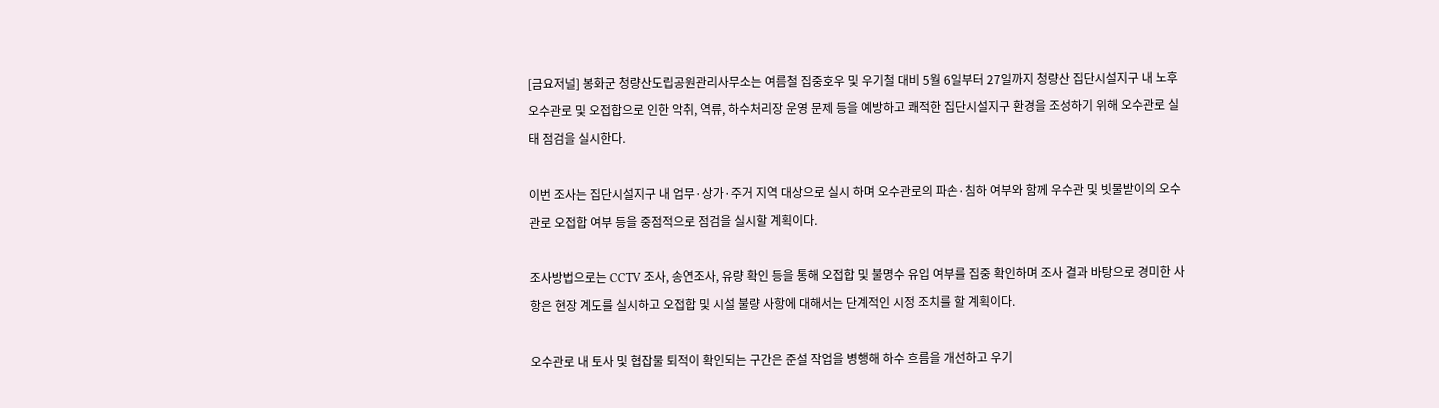[금요저널] 봉화군 청량산도립공원관리사무소는 여름철 집중호우 및 우기철 대비 5월 6일부터 27일까지 청량산 집단시설지구 내 노후 오수관로 및 오접합으로 인한 악취, 역류, 하수처리장 운영 문제 등을 예방하고 쾌적한 집단시설지구 환경을 조성하기 위해 오수관로 실태 점검을 실시한다.

이번 조사는 집단시설지구 내 업무·상가·주거 지역 대상으로 실시 하며 오수관로의 파손·침하 여부와 함께 우수관 및 빗물받이의 오수관로 오접합 여부 등을 중점적으로 점검을 실시할 계획이다.

조사방법으로는 CCTV 조사, 송연조사, 유량 확인 등을 통해 오접합 및 불명수 유입 여부를 집중 확인하며 조사 결과 바탕으로 경미한 사항은 현장 계도를 실시하고 오접합 및 시설 불량 사항에 대해서는 단계적인 시정 조치를 할 계획이다.

오수관로 내 토사 및 협잡물 퇴적이 확인되는 구간은 준설 작업을 병행해 하수 흐름을 개선하고 우기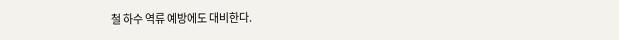철 하수 역류 예방에도 대비한다.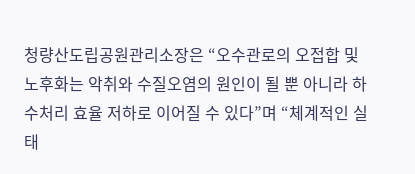청량산도립공원관리소장은 “오수관로의 오접합 및 노후화는 악취와 수질오염의 원인이 될 뿐 아니라 하수처리 효율 저하로 이어질 수 있다”며 “체계적인 실태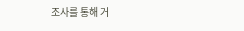조사를 통해 거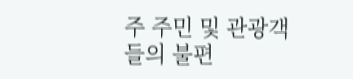주 주민 및 관광객들의 불편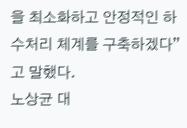을 최소화하고 안정적인 하수처리 체계를 구축하겠다”고 말했다.
노상균 대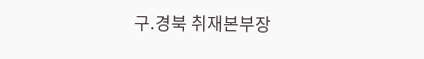구.경북 취재본부장